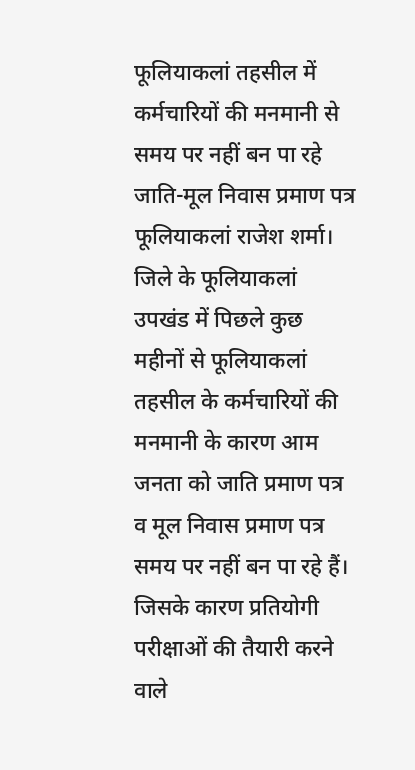फूलियाकलां तहसील में कर्मचारियों की मनमानी से समय पर नहीं बन पा रहे जाति-मूल निवास प्रमाण पत्र
फूलियाकलां राजेश शर्मा। जिले के फूलियाकलां उपखंड में पिछले कुछ महीनों से फूलियाकलां तहसील के कर्मचारियों की मनमानी के कारण आम जनता को जाति प्रमाण पत्र व मूल निवास प्रमाण पत्र समय पर नहीं बन पा रहे हैं। जिसके कारण प्रतियोगी परीक्षाओं की तैयारी करने वाले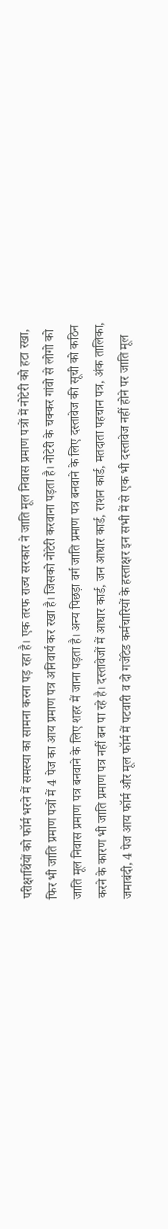परीक्षार्थियों को फॉर्म भरने में समस्या का सामना करना पड़ रहा है। एक तरफ राज्य सरकार ने जाति मूल निवास प्रमाण पत्रों में नोटेरी को हटा रखा, फिर भी जाति प्रमाण पत्रों में 4 पेज का आय प्रमाण पत्र अनिवार्य कर रखा है। जिसको नोटेरी करवाना पड़ता है। नोटेरी के चक्कर गांवो से लोगो को जाति मूल निवास प्रमाण पत्र बनवाने के लिए शहर में जाना पड़ता है। अन्य पिछड़ा वर्ग जाति प्रमाण पत्र बनवाने के लिए दस्तावेज की सूची को कठिन करने के कारण भी जाति प्रमाण पत्र नहीं बन पा रहे है। दस्तावेजों में आधार कार्ड, जन आधार कार्ड, राशन कार्ड, मतदाता पहचान पत्र, अंक तालिका, जमाबंदी, 4 पेज आय फॉर्म और मूल फॉर्म में पटवारी व दो गजेंटेड कर्मचारियों के हस्ताक्षर इन सभी में से एक भी दस्तावेज नहीं होने पर जाति मूल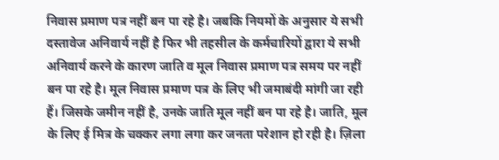निवास प्रमाण पत्र नहीं बन पा रहे है। जबकि नियमों के अनुसार ये सभी दस्तावेज अनिवार्य नहीं है फिर भी तहसील के कर्मचारियों द्वारा ये सभी अनिवार्य करने के कारण जाति व मूल निवास प्रमाण पत्र समय पर नहीं बन पा रहे है। मूल निवास प्रमाण पत्र के लिए भी जमाबंदी मांगी जा रही हैं। जिसके जमीन नहीं है, उनके जाति मूल नहीं बन पा रहे है। जाति, मूल के लिए ई मित्र के चक्कर लगा लगा कर जनता परेशान हो रही है। ज़िला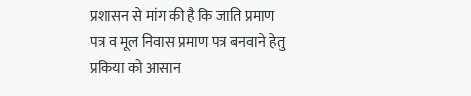प्रशासन से मांग की है कि जाति प्रमाण पत्र व मूल निवास प्रमाण पत्र बनवाने हेतु प्रकिया को आसान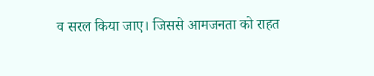व सरल किया जाए। जिससे आमजनता को राहत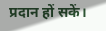प्रदान हों सकें।